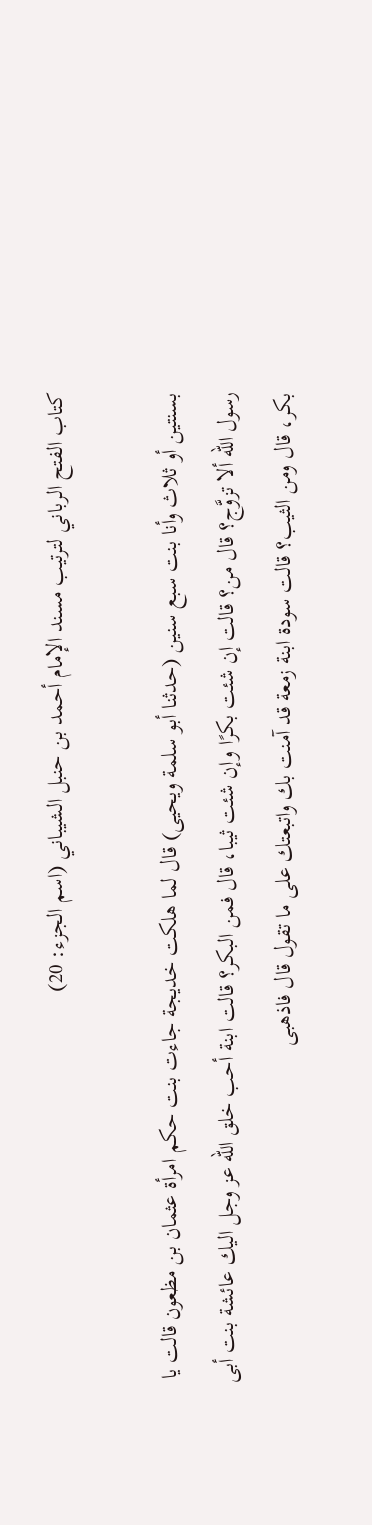كتاب الفتح الرباني لترتيب مسند الإمام أحمد بن حنبل الشيباني (اسم الجزء: 20)

بسنتين أو ثلاث وأنا بنت سبع سنين (حدثنا أبو سلمة ويحيى) قال لما هلكت خديجة جاءت بنت حكم امرأة عثمان بن مظعون قالت يا رسول الله ألا تزوَّج؟ قال من؟ قالت إن شئت بكرًا وإن شئت ثيبا، قال فمن البكر؟ قالت ابنة أحب خلق الله عز وجل اليك عائشة بنت أبى بكر، قال ومن الثيب؟ قالت سودة ابنة زمعة قد آمنت بك واتبعتك على ما تقول قال فاذهبى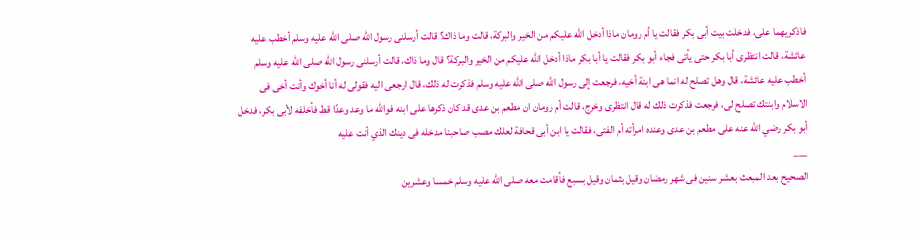فاذكريهما على، فدخلت بيت أبى بكر فقالت يا أم رومان ماذا أدخل الله عليكم من الخير والبركة، قالت وما ذاك؟ قالت أرسلنى رسول الله صلى الله عليه وسلم أخطب عليه عائشة، قالت انتظرى أبا بكر حتى يأتى فجاء أبو بكر فقالت يا أبا بكر ماذا أدخل الله عليكم من الخير والبركة؟ قال وما ذاك، قالت أرسلنى رسول الله صلى الله عليه وسلم أخطب عليه عائشة، قال وهل تصلح له انما هى ابنة أخيه، فرجعت إلى رسول الله صلى الله عليه وسلم فذكرت له ذلك، قال ارجعى اليه فقولى له أنا أخوك وأنت أخى فى الاسلام وابنتك تصلح لى، فرجعت فذكرت ذلك له قال انتظرى وخرج، قالت أم رومان ان مطعم بن عدى قد كان ذكرها على ابنه فوالله ما وعد وعدًا قط فأخلفه لأبى بكر، فدخل أبو بكر رضي الله عنه على مطعم بن عدى وعنده امرأته أم الفتى، فقالت يا ابن أبى قحافة لعلك مصب صاحبنا مدخله فى دينك الذي أنت عليه
___
الصحيح بعد المبعث بعشر سنين فى شهر رمضان وقيل بثمان وقيل بسبع فأقامت معه صلى الله عليه وسلم خمسا وعشرين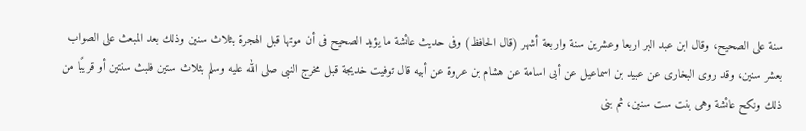سنة على الصحيح، وقال ابن عبد البر اربعا وعشرين سنة واربعة أشهر (قال الحافظ) وفى حديث عائشة ما يؤيد الصحيح فى أن موتها قبل الهجرة بثلاث سنين وذلك بعد المبعث على الصواب بعشر سنين، وقد روى البخارى عن عبيد بن اسماعيل عن أبى اسامة عن هشام بن عروة عن أبيه قال توفيت خديجة قبل مخرج النبى صلى الله عليه وسلم بثلاث ستين فلبث سنتين أو قريبًا من ذلك ونكح عائشة وهى بنت ست سنين، ثم بنى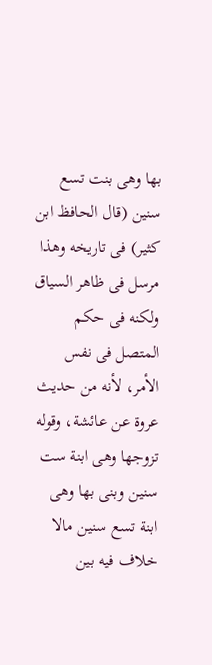بها وهى بنت تسع سنين (قال الحافظ ابن كثير) فى تاريخه وهذا مرسل فى ظاهر السياق ولكنه فى حكم المتصل فى نفس الأمر، لأنه من حديث عروة عن عائشة، وقوله تزوجها وهى ابنة ست سنين وبنى بها وهى ابنة تسع سنين مالا خلاف فيه بين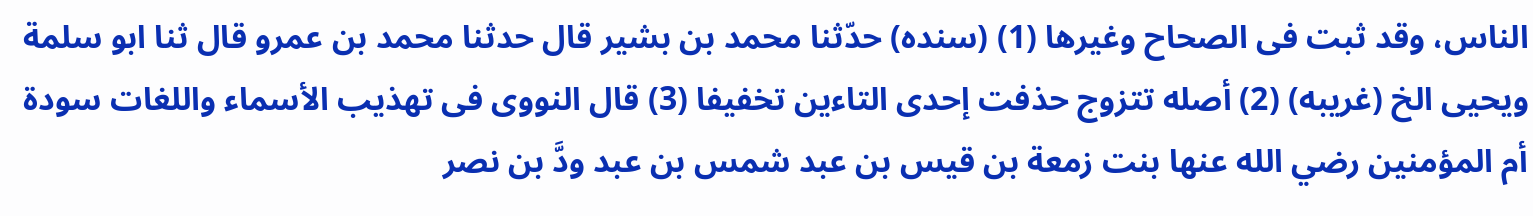الناس، وقد ثبت فى الصحاح وغيرها (1) (سنده) حدّثنا محمد بن بشير قال حدثنا محمد بن عمرو قال ثنا ابو سلمة ويحيى الخ (غريبه) (2) أصله تتزوج حذفت إحدى التاءين تخفيفا (3) قال النووى فى تهذيب الأسماء واللغات سودة أم المؤمنين رضي الله عنها بنت زمعة بن قيس بن عبد شمس بن عبد ودَّ بن نصر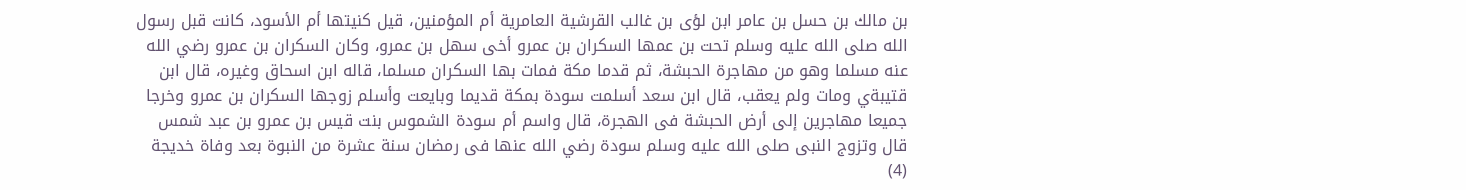بن مالك بن حسل بن عامر ابن لؤى بن غالب القرشية العامرية أم المؤمنين، قيل كنيتها أم الأسود، كانت قبل رسول الله صلى الله عليه وسلم تحت بن عمها السكران بن عمرو أخى سهل بن عمرو، وكان السكران بن عمرو رضي الله عنه مسلما وهو من مهاجرة الحبشة، ثم قدما مكة فمات بها السكران مسلما، قاله ابن اسحاق وغيره، قال ابن قتيبةي ومات ولم يعقب، قال ابن سعد أسلمت سودة بمكة قديما وبايعت وأسلم زوجها السكران بن عمرو وخرجا جميعا مهاجرين إلى أرض الحبشة فى الهجرة، قال واسم أم سودة الشموس بنت قيس بن عمرو بن عبد شمس قال وتزوج النبى صلى الله عليه وسلم سودة رضي الله عنها فى رمضان سنة عشرة من النبوة بعد وفاة خديجة (4)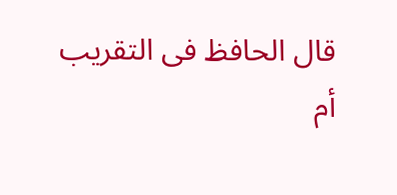قال الحافظ فى التقريب أم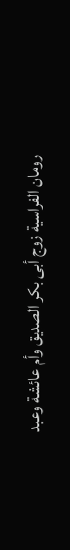رومان الفراسية زوج أبى بكر الصديق وأم عائشة وعبد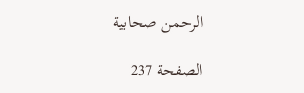الرحمن صحابية

الصفحة 237